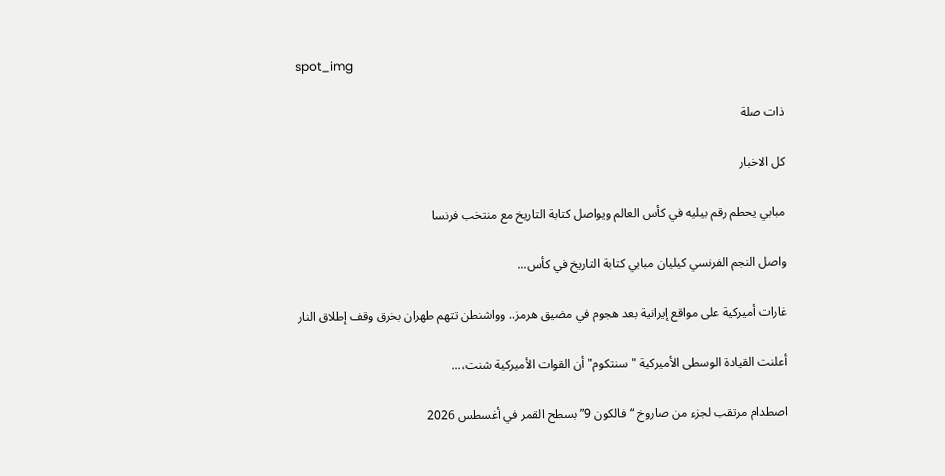spot_img

ذات صلة

كل الاخبار

مبابي يحطم رقم بيليه في كأس العالم ويواصل كتابة التاريخ مع منتخب فرنسا

واصل النجم الفرنسي كيليان مبابي كتابة التاريخ في كأس...

غارات أميركية على مواقع إيرانية بعد هجوم في مضيق هرمز.. وواشنطن تتهم طهران بخرق وقف إطلاق النار

أعلنت القيادة الوسطى الأميركية "سنتكوم" أن القوات الأميركية شنت،...

اصطدام مرتقب لجزء من صاروخ “فالكون 9” بسطح القمر في أغسطس 2026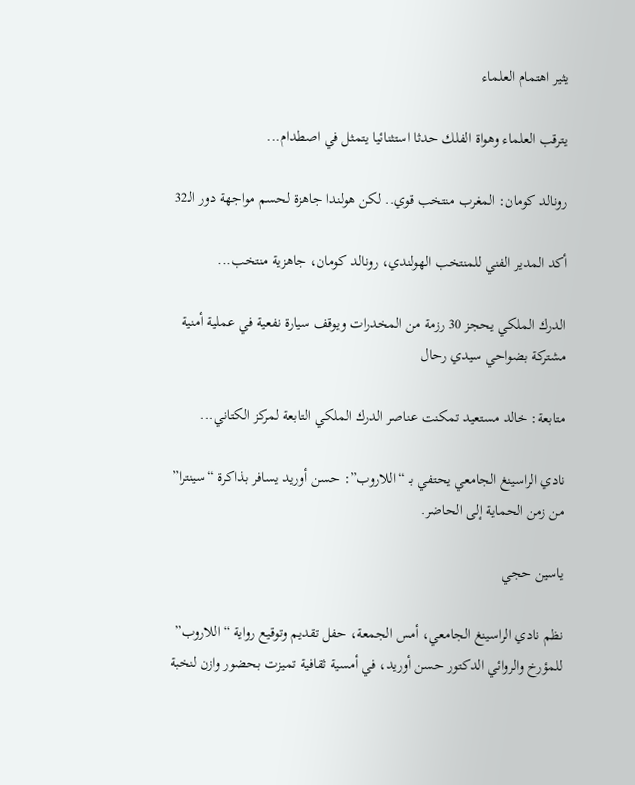يثير اهتمام العلماء

يترقب العلماء وهواة الفلك حدثا استثنائيا يتمثل في اصطدام...

رونالد كومان: المغرب منتخب قوي.. لكن هولندا جاهزة لحسم مواجهة دور الـ32

أكد المدير الفني للمنتخب الهولندي، رونالد كومان، جاهزية منتخب...

الدرك الملكي يحجز 30 رزمة من المخدرات ويوقف سيارة نفعية في عملية أمنية مشتركة بضواحي سيدي رحال

متابعة: خالد مستعيد تمكنت عناصر الدرك الملكي التابعة لمركز الكتاني...

نادي الراسينغ الجامعي يحتفي بـ “اللاروب”: حسن أوريد يسافر بذاكرة “سينترا” من زمن الحماية إلى الحاضر.

ياسين حجي

نظم نادي الراسينغ الجامعي، أمس الجمعة، حفل تقديم وتوقيع رواية “اللاروب” للمؤرخ والروائي الدكتور حسن أوريد، في أمسية ثقافية تميزت بحضور وازن لنخبة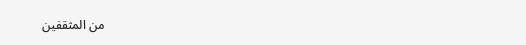من المثقفين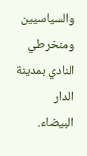والسياسيين ومنخرطي النادي بمدينة الدار البيضاء.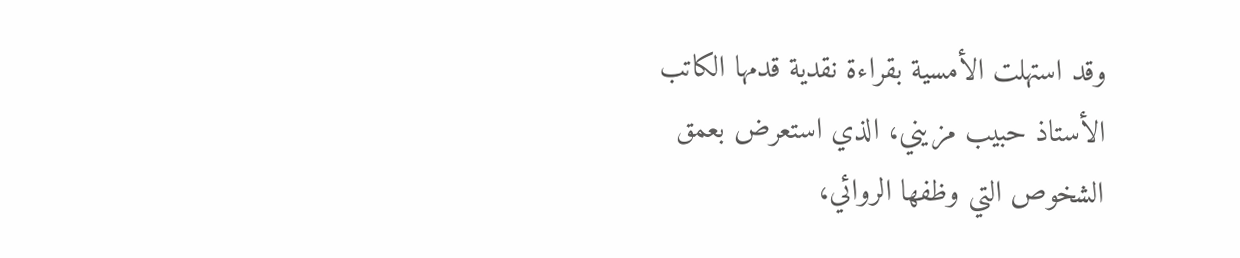وقد استهلت الأمسية بقراءة نقدية قدمها الكاتب الأستاذ حبيب مزيني، الذي استعرض بعمق الشخوص التي وظفها الروائي،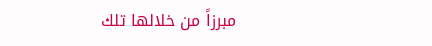مبرزاً من خلالها تلك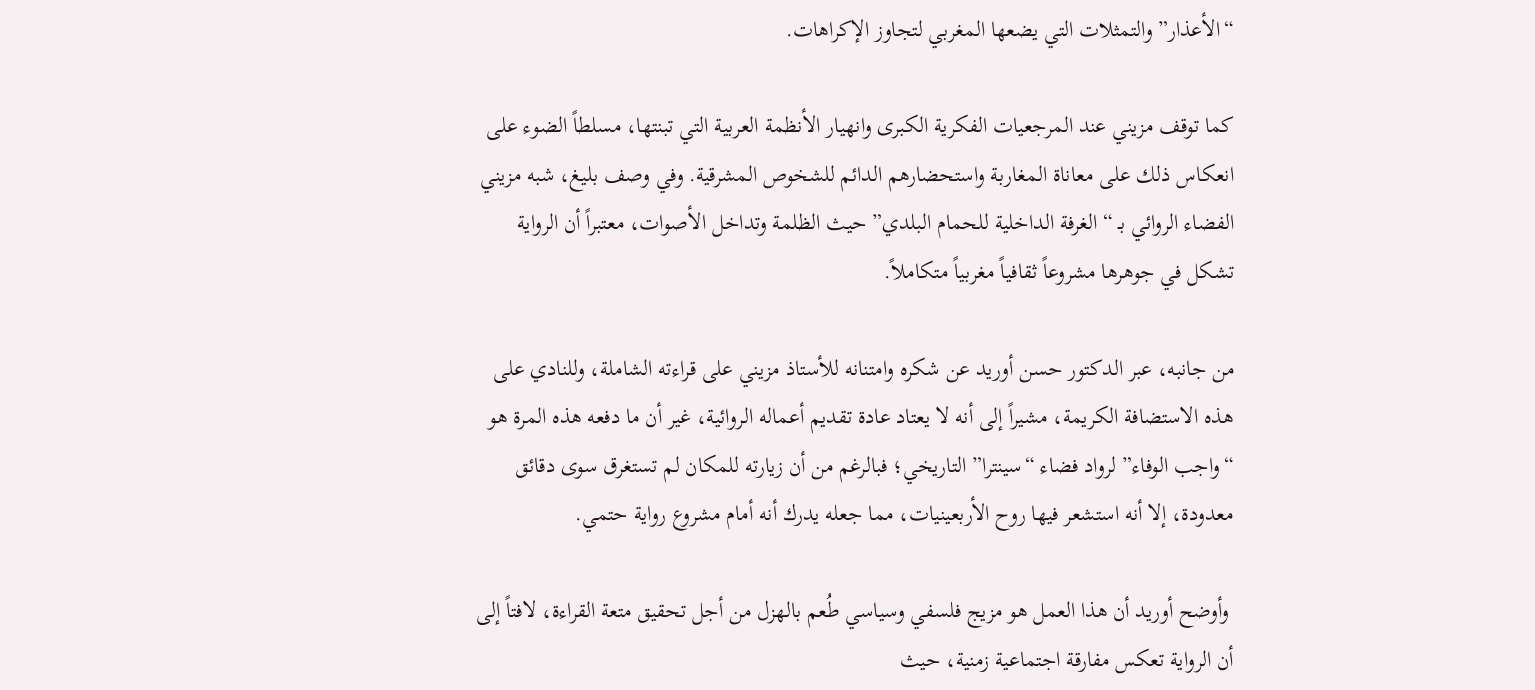“الأعذار” والتمثلات التي يضعها المغربي لتجاوز الإكراهات.

كما توقف مزيني عند المرجعيات الفكرية الكبرى وانهيار الأنظمة العربية التي تبنتها، مسلطاً الضوء على انعكاس ذلك على معاناة المغاربة واستحضارهم الدائم للشخوص المشرقية. وفي وصف بليغ، شبه مزيني الفضاء الروائي بـ “الغرفة الداخلية للحمام البلدي” حيث الظلمة وتداخل الأصوات، معتبراً أن الرواية تشكل في جوهرها مشروعاً ثقافياً مغربياً متكاملاً.

من جانبه، عبر الدكتور حسن أوريد عن شكره وامتنانه للأستاذ مزيني على قراءته الشاملة، وللنادي على هذه الاستضافة الكريمة، مشيراً إلى أنه لا يعتاد عادة تقديم أعماله الروائية، غير أن ما دفعه هذه المرة هو “واجب الوفاء” لرواد فضاء “سينترا” التاريخي؛ فبالرغم من أن زيارته للمكان لم تستغرق سوى دقائق معدودة، إلا أنه استشعر فيها روح الأربعينيات، مما جعله يدرك أنه أمام مشروع رواية حتمي.

 وأوضح أوريد أن هذا العمل هو مزيج فلسفي وسياسي طُعم بالهزل من أجل تحقيق متعة القراءة، لافتاً إلى أن الرواية تعكس مفارقة اجتماعية زمنية، حيث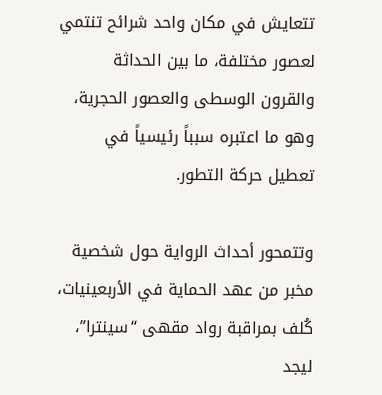تتعايش في مكان واحد شرائح تنتمي لعصور مختلفة، ما بين الحداثة والقرون الوسطى والعصور الحجرية، وهو ما اعتبره سبباً رئيسياً في تعطيل حركة التطور.

وتتمحور أحداث الرواية حول شخصية مخبر من عهد الحماية في الأربعينيات، كُلف بمراقبة رواد مقهى “سينترا”، ليجد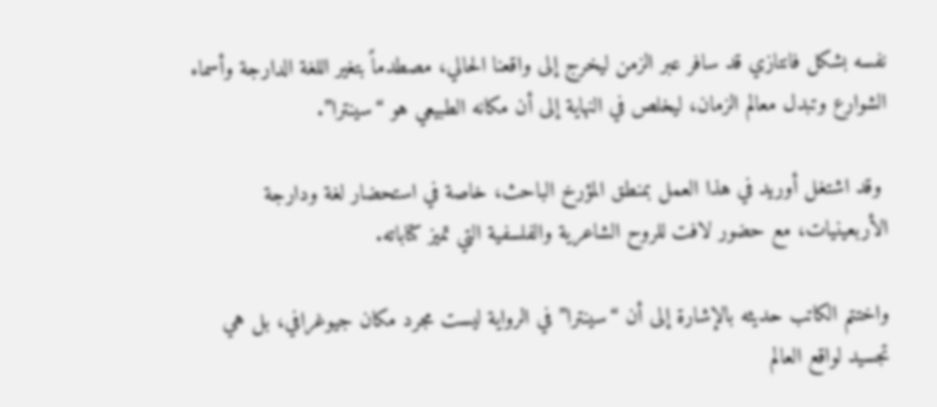نفسه بشكل فانتازي قد سافر عبر الزمن ليخرج إلى واقعنا الحالي، مصطدماً بتغير اللغة الدارجة وأسماء الشوارع وتبدل معالم الزمان، ليخلص في النهاية إلى أن مكانه الطبيعي هو “سينترا”.

 وقد اشتغل أوريد في هذا العمل بمنطق المؤرخ الباحث، خاصة في استحضار لغة ودارجة الأربعينيات، مع حضور لافت للروح الشاعرية والفلسفية التي تميز كتاباته.

واختتم الكاتب حديثه بالإشارة إلى أن “سينترا” في الرواية ليست مجرد مكان جيوغرافي، بل هي تجسيد لواقع العالم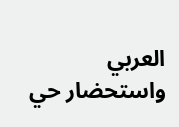العربي واستحضار حي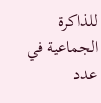للذاكرة الجماعية في عدد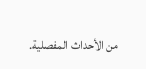من الأحداث المفصلية.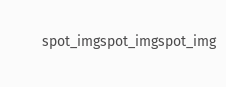spot_imgspot_imgspot_img